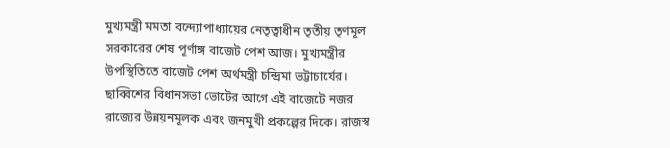মুখ্যমন্ত্রী মমতা বন্দ্যোপাধ্যায়ের নেতৃত্বাধীন তৃতীয় তৃণমূল সরকারের শেষ পূর্ণাঙ্গ বাজেট পেশ আজ। মুখ্যমন্ত্রীর উপস্থিতিতে বাজেট পেশ অর্থমন্ত্রী চন্দ্রিমা ভট্টাচার্যের। ছাব্বিশের বিধানসভা ভোটের আগে এই বাজেটে নজর রাজ্যের উন্নয়নমূলক এবং জনমুখী প্রকল্পের দিকে। রাজস্ব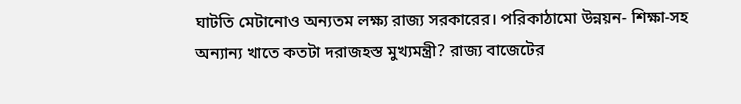ঘাটতি মেটানোও অন্যতম লক্ষ্য রাজ্য সরকারের। পরিকাঠামো উন্নয়ন- শিক্ষা-সহ অন্যান্য খাতে কতটা দরাজহস্ত মুখ্যমন্ত্রী? রাজ্য বাজেটের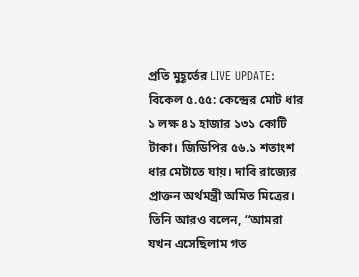প্রতি মুহূর্তের LIVE UPDATE:
বিকেল ৫.৫৫: কেন্দ্রের মোট ধার ১ লক্ষ ৪১ হাজার ১৩১ কোটি টাকা। জিডিপির ৫৬.১ শতাংশ ধার মেটাতে যায়। দাবি রাজ্যের প্রাক্তন অর্থমন্ত্রী অমিত মিত্রের। তিনি আরও বলেন, “আমরা যখন এসেছিলাম গত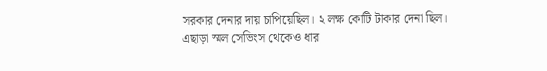সরকার দেনার দায় চাপিয়েছিল। ২ লক্ষ কোটি টাকার দেনা ছিল। এছাড়া স্মল সেভিংস থেকেও ধার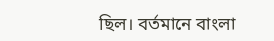ছিল। বর্তমানে বাংলা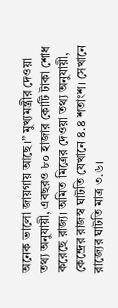অনেক ভালো জায়গায় আছে।” মুখ্যমন্ত্রীর দেওয়া তথ্য অনুযায়ী, এবছরও ৮০ হাজার কোটি টাকা শোধ করেছে রাজ্য। অমিত মিত্রের দেওয়া তথ্য অনুযায়ী, কেন্দ্রের রাজস্ব ঘাটতি যেখানে ৪.৪ শতাংশ। সেখানে রাজ্যের ঘাটতি মাত্র ৩.৬।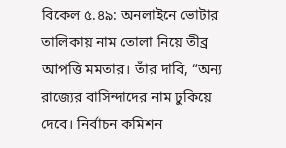বিকেল ৫.৪৯: অনলাইনে ভোটার তালিকায় নাম তোলা নিয়ে তীব্র আপত্তি মমতার। তাঁর দাবি, “অন্য রাজ্যের বাসিন্দাদের নাম ঢুকিয়ে দেবে। নির্বাচন কমিশন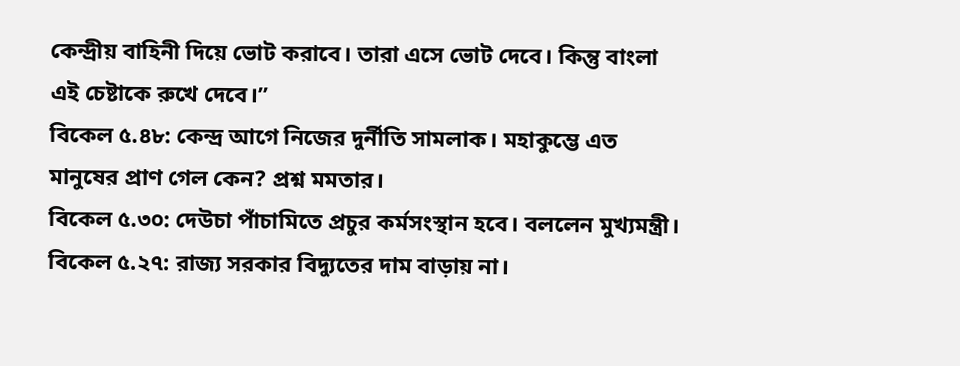কেন্দ্রীয় বাহিনী দিয়ে ভোট করাবে। তারা এসে ভোট দেবে। কিন্তু বাংলা এই চেষ্টাকে রুখে দেবে।”
বিকেল ৫.৪৮: কেন্দ্র আগে নিজের দুর্নীতি সামলাক। মহাকুম্ভে এত মানুষের প্রাণ গেল কেন? প্রশ্ন মমতার।
বিকেল ৫.৩০: দেউচা পাঁচামিতে প্রচুর কর্মসংস্থান হবে। বললেন মুখ্যমন্ত্রী।
বিকেল ৫.২৭: রাজ্য সরকার বিদ্যুতের দাম বাড়ায় না।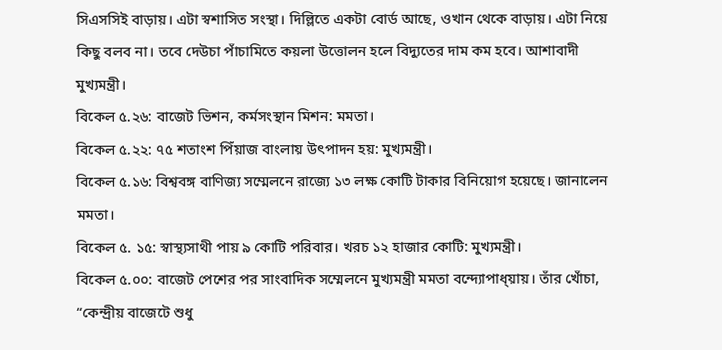সিএসসিই বাড়ায়। এটা স্বশাসিত সংস্থা। দিল্লিতে একটা বোর্ড আছে, ওখান থেকে বাড়ায়। এটা নিয়ে কিছু বলব না। তবে দেউচা পাঁচামিতে কয়লা উত্তোলন হলে বিদ্যুতের দাম কম হবে। আশাবাদী মুখ্যমন্ত্রী।
বিকেল ৫.২৬: বাজেট ভিশন, কর্মসংস্থান মিশন: মমতা।
বিকেল ৫.২২: ৭৫ শতাংশ পিঁয়াজ বাংলায় উৎপাদন হয়: মুখ্যমন্ত্রী।
বিকেল ৫.১৬: বিশ্ববঙ্গ বাণিজ্য সম্মেলনে রাজ্যে ১৩ লক্ষ কোটি টাকার বিনিয়োগ হয়েছে। জানালেন মমতা।
বিকেল ৫. ১৫: স্বাস্থ্যসাথী পায় ৯ কোটি পরিবার। খরচ ১২ হাজার কোটি: মুখ্যমন্ত্রী।
বিকেল ৫.০০: বাজেট পেশের পর সাংবাদিক সম্মেলনে মুখ্যমন্ত্রী মমতা বন্দ্যোপাধ্য়ায়। তাঁর খোঁচা, “কেন্দ্রীয় বাজেটে শুধু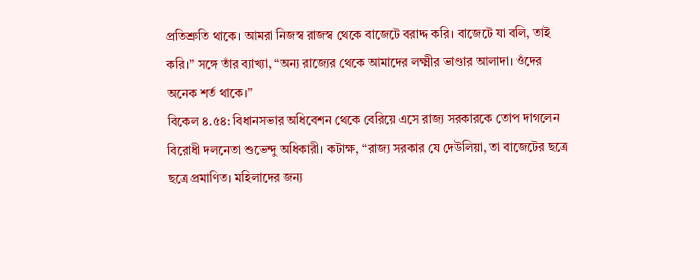প্রতিশ্রুতি থাকে। আমরা নিজস্ব রাজস্ব থেকে বাজেটে বরাদ্দ করি। বাজেটে যা বলি, তাই করি।” সঙ্গে তাঁর ব্যাখ্যা, “অন্য রাজ্যের থেকে আমাদের লক্ষ্মীর ভাণ্ডার আলাদা। ওঁদের অনেক শর্ত থাকে।”
বিকেল ৪.৫৪: বিধানসভার অধিবেশন থেকে বেরিয়ে এসে রাজ্য সরকারকে তোপ দাগলেন বিরোধী দলনেতা শুভেন্দু অধিকারী। কটাক্ষ, “রাজ্য সরকার যে দেউলিয়া, তা বাজেটের ছত্রে ছত্রে প্রমাণিত। মহিলাদের জন্য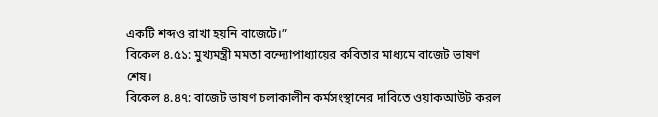একটি শব্দও রাখা হয়নি বাজেটে।”
বিকেল ৪.৫১: মুখ্যমন্ত্রী মমতা বন্দ্যোপাধ্যায়ের কবিতার মাধ্যমে বাজেট ভাষণ শেষ।
বিকেল ৪.৪৭: বাজেট ভাষণ চলাকালীন কর্মসংস্থানের দাবিতে ওয়াকআউট করল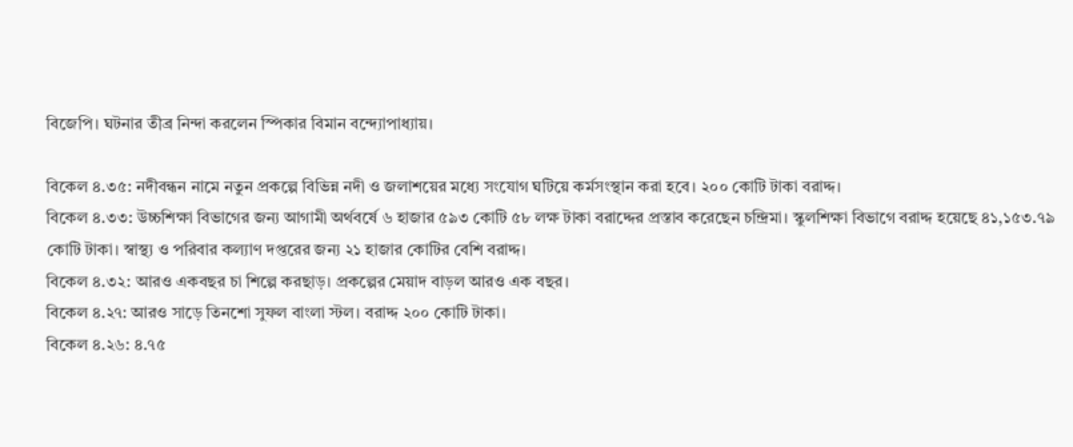বিজেপি। ঘটনার তীব্র নিন্দা করলেন স্পিকার বিমান বন্দ্যোপাধ্যায়।

বিকেল ৪.৩৫: নদীবন্ধন নামে নতুন প্রকল্পে বিভিন্ন নদী ও জলাশয়ের মধ্যে সংযোগ ঘটিয়ে কর্মসংস্থান করা হবে। ২০০ কোটি টাকা বরাদ্দ।
বিকেল ৪.৩৩: উচ্চশিক্ষা বিভাগের জন্য আগামী অর্থবর্ষে ৬ হাজার ৫৯৩ কোটি ৫৮ লক্ষ টাকা বরাদ্দের প্রস্তাব করেছেন চন্দ্রিমা। স্কুলশিক্ষা বিভাগে বরাদ্দ হয়েছে ৪১,১৫৩.৭৯ কোটি টাকা। স্বাস্থ্য ও পরিবার কল্যাণ দপ্তরের জন্য ২১ হাজার কোটির বেশি বরাদ্দ।
বিকেল ৪.৩২: আরও একবছর চা শিল্পে করছাড়। প্রকল্পের মেয়াদ বাড়ল আরও এক বছর।
বিকেল ৪.২৭: আরও সাড়ে তিনশো সুফল বাংলা স্টল। বরাদ্দ ২০০ কোটি টাকা।
বিকেল ৪.২৬: ৪.৭৫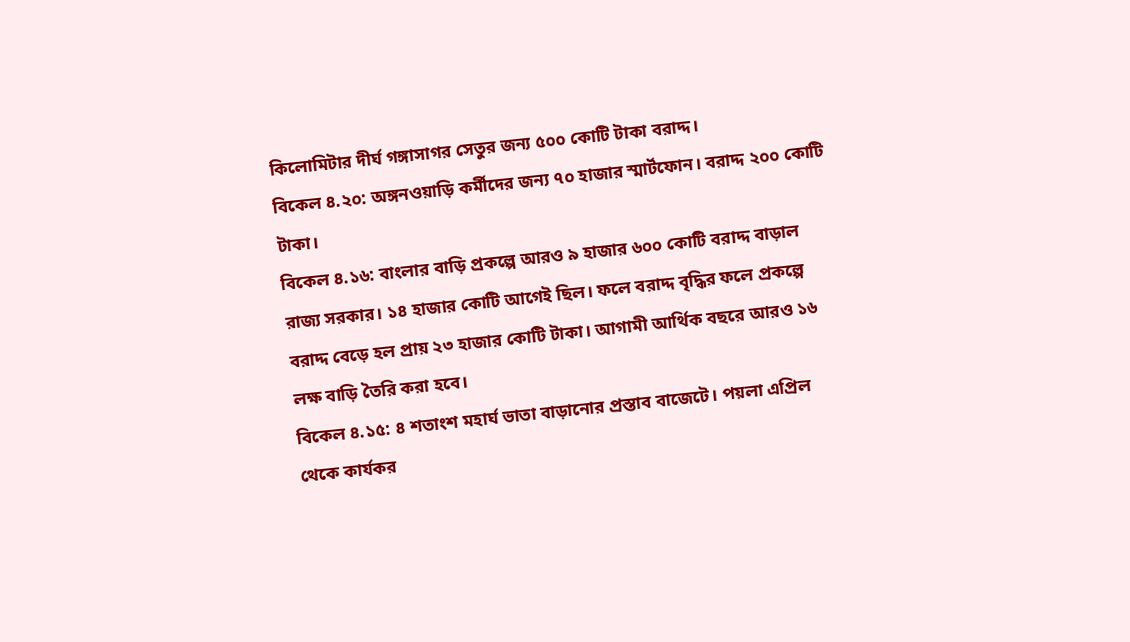কিলোমিটার দীর্ঘ গঙ্গাসাগর সেতুর জন্য ৫০০ কোটি টাকা বরাদ্দ।
বিকেল ৪.২০: অঙ্গনওয়াড়ি কর্মীদের জন্য ৭০ হাজার স্মার্টফোন। বরাদ্দ ২০০ কোটি টাকা।
বিকেল ৪.১৬: বাংলার বাড়ি প্রকল্পে আরও ৯ হাজার ৬০০ কোটি বরাদ্দ বাড়াল রাজ্য সরকার। ১৪ হাজার কোটি আগেই ছিল। ফলে বরাদ্দ বৃদ্ধির ফলে প্রকল্পে বরাদ্দ বেড়ে হল প্রায় ২৩ হাজার কোটি টাকা। আগামী আর্থিক বছরে আরও ১৬ লক্ষ বাড়ি তৈরি করা হবে।
বিকেল ৪.১৫: ৪ শতাংশ মহার্ঘ ভাতা বাড়ানোর প্রস্তাব বাজেটে। পয়লা এপ্রিল থেকে কার্যকর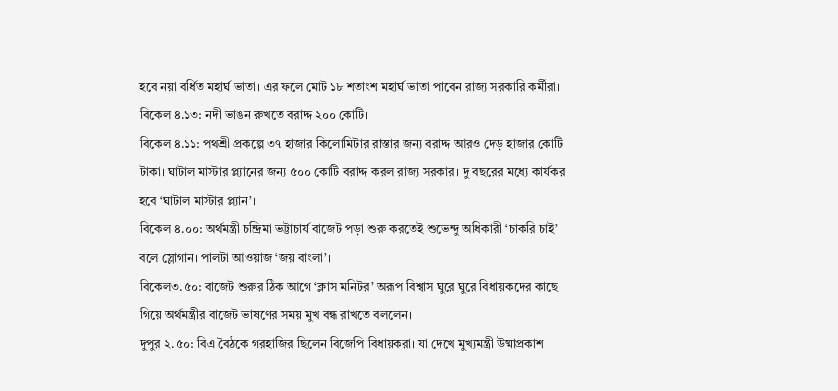হবে নয়া বর্ধিত মহার্ঘ ভাতা। এর ফলে মোট ১৮ শতাংশ মহার্ঘ ভাতা পাবেন রাজ্য সরকারি কর্মীরা।
বিকেল ৪.১৩: নদী ভাঙন রুখতে বরাদ্দ ২০০ কোটি।
বিকেল ৪.১১: পথশ্রী প্রকল্পে ৩৭ হাজার কিলোমিটার রাস্তার জন্য বরাদ্দ আরও দেড় হাজার কোটি টাকা। ঘাটাল মাস্টার প্ল্যানের জন্য ৫০০ কোটি বরাদ্দ করল রাজ্য সরকার। দু বছরের মধ্যে কার্যকর হবে ‘ঘাটাল মাস্টার প্ল্যান’।
বিকেল ৪.০০: অর্থমন্ত্রী চন্দ্রিমা ভট্টাচার্য বাজেট পড়া শুরু করতেই শুভেন্দু অধিকারী ‘চাকরি চাই’ বলে স্লোগান। পালটা আওয়াজ ‘জয় বাংলা’।
বিকেল৩.৫০: বাজেট শুরুর ঠিক আগে ‘ক্লাস মনিটর’ অরূপ বিশ্বাস ঘুরে ঘুরে বিধায়কদের কাছে গিয়ে অর্থমন্ত্রীর বাজেট ভাষণের সময় মুখ বন্ধ রাখতে বললেন।
দুপুর ২.৫০: বিএ বৈঠকে গরহাজির ছিলেন বিজেপি বিধায়করা। যা দেখে মুখ্যমন্ত্রী উষ্মাপ্রকাশ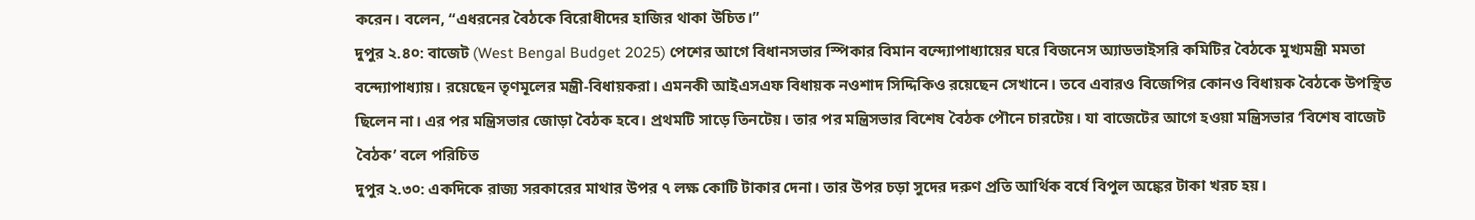করেন। বলেন, “এধরনের বৈঠকে বিরোধীদের হাজির থাকা উচিত।”
দুপুর ২.৪০: বাজেট (West Bengal Budget 2025) পেশের আগে বিধানসভার স্পিকার বিমান বন্দ্যোপাধ্যায়ের ঘরে বিজনেস অ্যাডভাইসরি কমিটির বৈঠকে মুখ্যমন্ত্রী মমতা বন্দ্যোপাধ্যায়। রয়েছেন তৃণমূলের মন্ত্রী-বিধায়করা। এমনকী আইএসএফ বিধায়ক নওশাদ সিদ্দিকিও রয়েছেন সেখানে। তবে এবারও বিজেপির কোনও বিধায়ক বৈঠকে উপস্থিত ছিলেন না। এর পর মন্ত্রিসভার জোড়া বৈঠক হবে। প্রথমটি সাড়ে তিনটেয়। তার পর মন্ত্রিসভার বিশেষ বৈঠক পৌনে চারটেয়। যা বাজেটের আগে হওয়া মন্ত্রিসভার ‘বিশেষ বাজেট বৈঠক’ বলে পরিচিত
দুপুর ২.৩০: একদিকে রাজ্য সরকারের মাথার উপর ৭ লক্ষ কোটি টাকার দেনা। তার উপর চড়া সুদের দরুণ প্রতি আর্থিক বর্ষে বিপুল অঙ্কের টাকা খরচ হয়।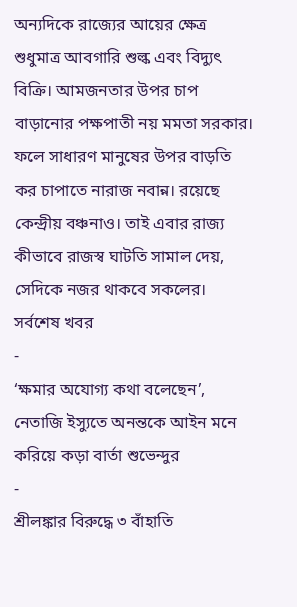অন্যদিকে রাজ্যের আয়ের ক্ষেত্র শুধুমাত্র আবগারি শুল্ক এবং বিদ্যুৎ বিক্রি। আমজনতার উপর চাপ বাড়ানোর পক্ষপাতী নয় মমতা সরকার। ফলে সাধারণ মানুষের উপর বাড়তি কর চাপাতে নারাজ নবান্ন। রয়েছে কেন্দ্রীয় বঞ্চনাও। তাই এবার রাজ্য কীভাবে রাজস্ব ঘাটতি সামাল দেয়, সেদিকে নজর থাকবে সকলের।
সর্বশেষ খবর
-
‘ক্ষমার অযোগ্য কথা বলেছেন’, নেতাজি ইস্যুতে অনন্তকে আইন মনে করিয়ে কড়া বার্তা শুভেন্দুর
-
শ্রীলঙ্কার বিরুদ্ধে ৩ বাঁহাতি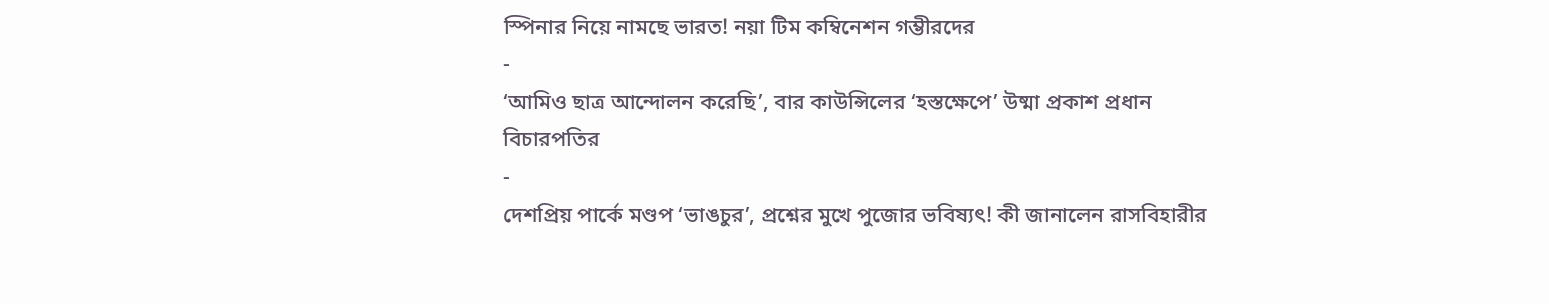স্পিনার নিয়ে নামছে ভারত! নয়া টিম কম্বিনেশন গম্ভীরদের
-
‘আমিও ছাত্র আন্দোলন করেছি’, বার কাউন্সিলের ‘হস্তক্ষেপে’ উষ্মা প্রকাশ প্রধান বিচারপতির
-
দেশপ্রিয় পার্কে মণ্ডপ ‘ভাঙচুর’, প্রশ্নের মুখে পুজোর ভবিষ্যৎ! কী জানালেন রাসবিহারীর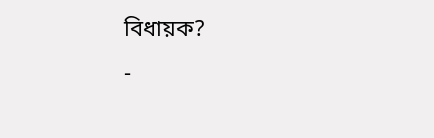বিধায়ক?
-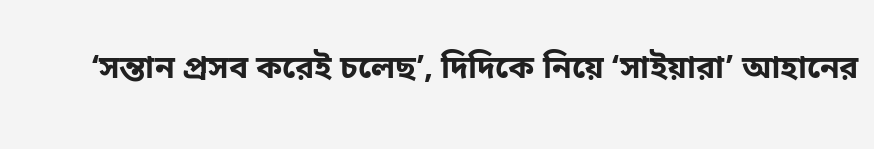‘সন্তান প্রসব করেই চলেছ’, দিদিকে নিয়ে ‘সাইয়ারা’ আহানের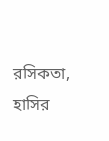রসিকতা, হাসির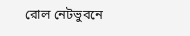রোল নেটভুবনে